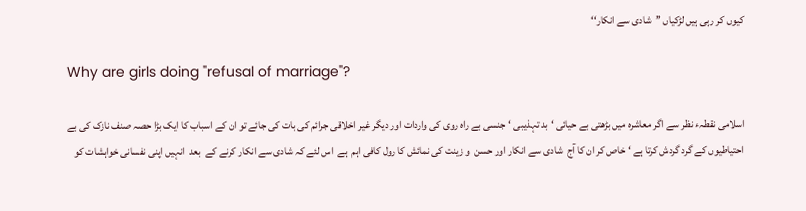کیوں کر رہی ہیں لڑکیاں ’’شادی سے انکار‘‘

Why are girls doing "refusal of marriage"?

اسلامی نقطہء نظر سے اگر معاشرہ میں بڑھتی بے حیائی ‘بد تہذیبی ‘جنسی بے راہ روی کی واردات اور دیگر غیر اخلاقی جرائم کی بات کی جائے تو ان کے اسباب کا ایک بڑا حصہ صنف نازک کی بے احتیاطیوں کے گرد گردش کرتا ہے ‘ خاص کر ان کا آج  شادی سے انکار اور حسن  و زینت کی نمائش کا رول کافی اہم  ہے  اس لئے کہ شادی سے انکار کرنے کے  بعد  انہیں اپنی نفسانی خواہشات کو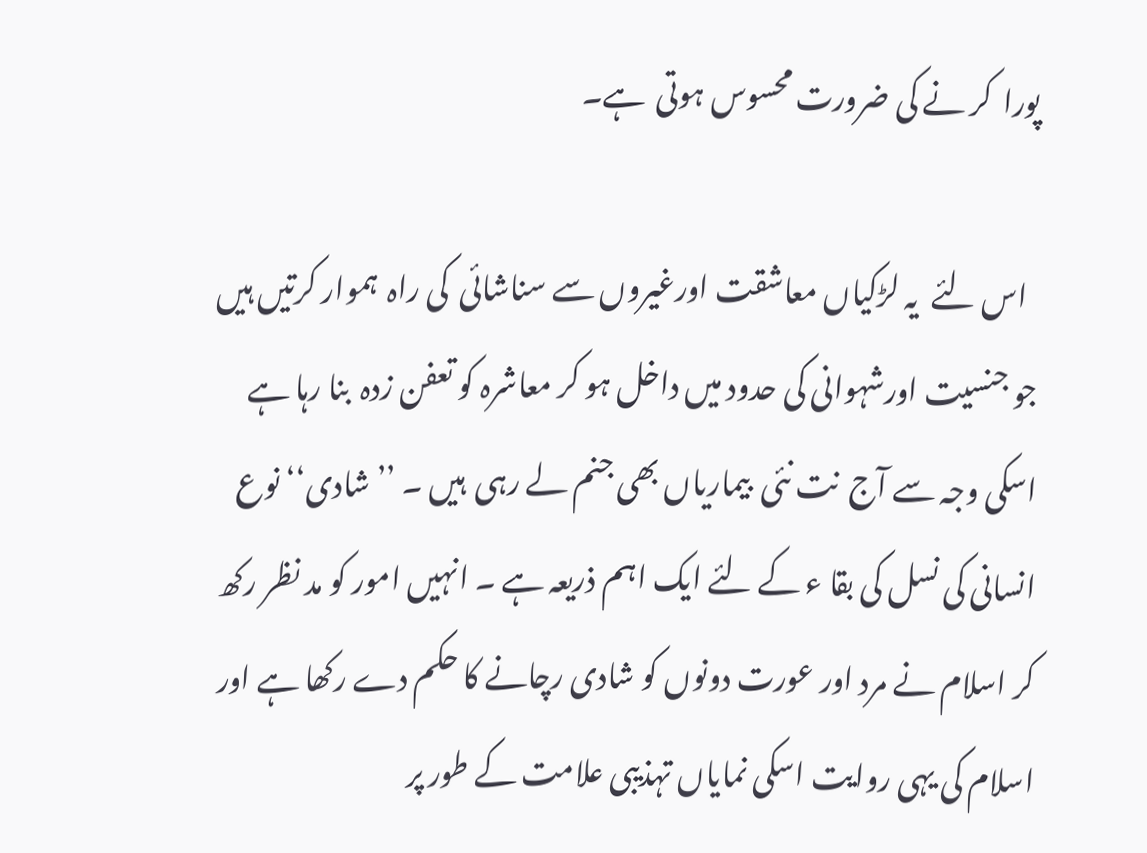پورا  کر نے کی ضرورت محسوس ہوتی  ہے۔

  اس لئے  یہ لڑکیاں معاشقت اورغیروں سے سناشائی  کی راہ  ہموار کرتیں ہیں جو جنسیت اورشہوانی کی حدود میں داخل ہو کر معاشرہ کو تعفن زدہ  بنا رہا ہے اسکی وجہ سے آج  نت نئی  بیماریاں بھی جنم لے رہی  ہیں ۔ ’’شادی‘‘ نوع انسانی کی نسل کی بقا ء کے لئے ایک اہم ذریعہ ہے ۔ انہیں امور کو مد نظر رکھ کر اسلام نے مرد اور عورت دونوں کو شادی رچانے کا حکم دے رکھا ہے اور اسلام کی یہی روایت اسکی نمایاں تہذیبی علامت کے طور پر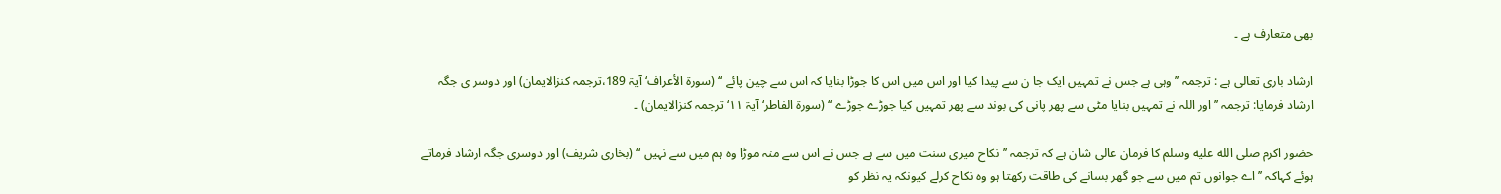بھی متعارف ہے ۔

ارشاد باری تعالی ہے : ترجمہ ’’ وہی ہے جس نے تمہیں ایک جا ن سے پیدا کیا اور اس میں اس کا جوڑا بنایا کہ اس سے چین پائے ‘‘ (سورۃ الأعراف‘ آیۃ 189،ترجمہ کنزالایمان) اور دوسر ی جگہ ارشاد فرمایا: ترجمہ ’’ اور اللہ نے تمہیں بنایا مٹی سے پھر پانی کی بوند سے پھر تمہیں کیا جوڑے جوڑے ‘‘ (سورة الفاطر‘ آیۃ ۱۱‘ ترجمہ کنزالایمان) ۔

حضور اکرم صلى الله عليه وسلم کا فرمان عالی شان ہے کہ ترجمہ ’’نکاح میری سنت میں سے ہے جس نے اس سے منہ موڑا وہ ہم میں سے نہیں ‘‘ (بخاری شریف) اور دوسری جگہ ارشاد فرماتے ہوئے کہاکہ ’’ اے جوانوں تم میں سے جو گھر بسانے کی طاقت رکھتا ہو وہ نکاح کرلے کیونکہ یہ نظر کو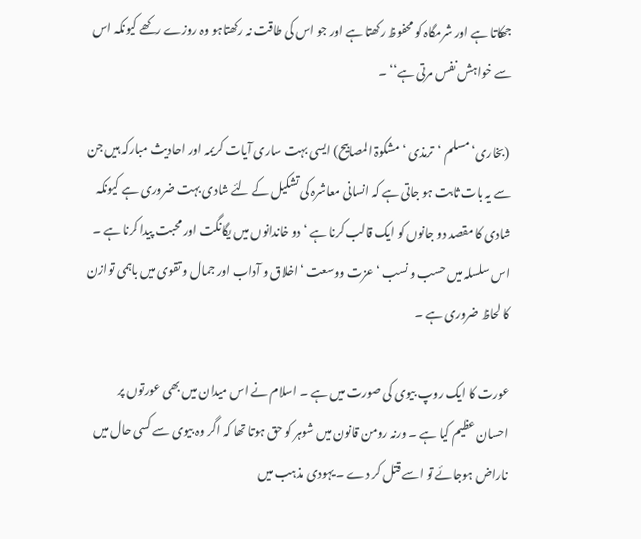جھکاتا ہے اور شرمگاہ کو محفوظ رکھتا ہے اور جو اس کی طاقت نہ رکھتاہو وہ روزے رکھے کیونکہ اس سے خواہش نفس مرتی ہے‘‘ ۔

 (بخاری‘مسلم ‘ترمذی ‘مشکوۃ المصابیح) ایسی بہت ساری آیات کریمہ اور احادیث مبارکہ ہیں جن سے یہ بات ثابت ہو جاتی ہے کہ انسانی معاشرہ کی تشکیل کے لئے شادی بہت ضروری ہے کیونکہ شادی کا مقصد دو جانوں کو ایک قالب کرنا ہے ‘ دو خاندانوں میں یگانگت اور محبت پیدا کرنا ہے ۔ اس سلسلہ میں حسب و نسب ‘ عزت ووسعت ‘اخلاق و آداب اور جمال و تقوی میں باہمی توازن کا لحاظ ضروری ہے ۔

عورت کا ایک روپ بیوی کی صورت میں ہے ۔ اسلام نے اس میدان میں بھی عورتوں پر احسان عظیم کیا ہے ۔ ورنہ رومن قانون میں شوہر کو حق ہوتا تھا کہ اگر وہ بیوی سے کسی حال میں ناراض ہوجائے تو اسے قتل کر دے ۔ یہودی مذہب میں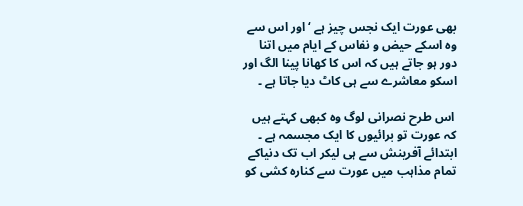بھی عورت ایک نجس چیز ہے ‘اور اس سے وہ اسکے حیض و نفاس کے ایام میں اتنا دور ہو جاتے ہیں کہ اس کا کھانا پینا الگ اور اسکو معاشرے سے ہی کاٹ دیا جاتا ہے ۔

 اس طرح نصرانی لوگ وہ کبھی کہتے ہیں کہ عورت تو برائیوں کا ایک مجسمہ ہے ۔ ابتدائے آفرینش سے ہی لیکر اب تک دنیاکے تمام مذاہب میں عورت سے کنارہ کشی کو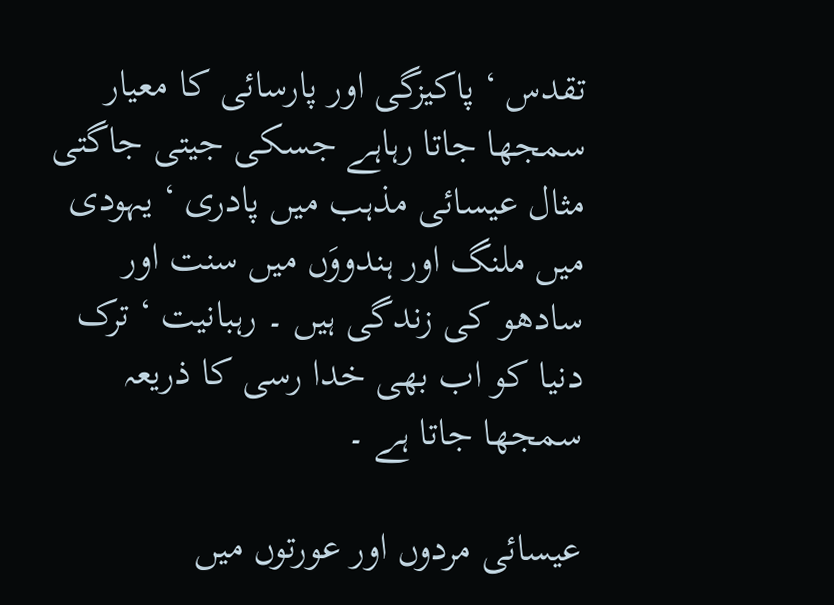تقدس ‘ پاکیزگی اور پارسائی کا معیار سمجھا جاتا رہاہے جسکی جیتی جاگتی مثال عیسائی مذہب میں پادری ‘ یہودی میں ملنگ اور ہندووَں میں سنت اور سادھو کی زندگی ہیں ۔ رہبانیت ‘ ترک دنیا کو اب بھی خدا رسی کا ذریعہ سمجھا جاتا ہے ۔

عیسائی مردوں اور عورتوں میں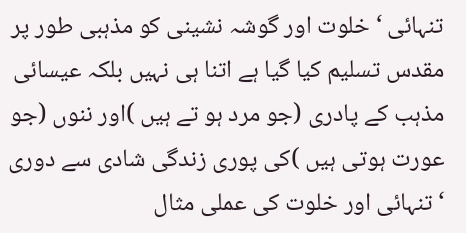تنہائی ‘ خلوت اور گوشہ نشینی کو مذہبی طور پر مقدس تسلیم کیا گیا ہے اتنا ہی نہیں بلکہ عیسائی مذہب کے پادری (جو مرد ہو تے ہیں )اور ننوں (جو عورت ہوتی ہیں )کی پوری زندگی شادی سے دوری ‘ تنہائی اور خلوت کی عملی مثال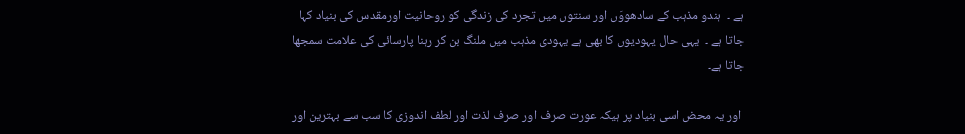ہے ۔  ہندو مذہب کے سادھووَں اور سنتوں میں تجرد کی زندگی کو روحانیت اورمقدس کی بنیاد کہا جاتا ہے ۔  یہی حال یہودیوں کا بھی ہے یہودی مذہب میں ملنگ بن کر رہنا پارسائی کی علامت سمجھا جاتا ہے۔

 اور یہ محض اسی بنیاد پر ہیکہ عورت صرف اور صرف لذت اور لطف اندوزی کا سب سے بہترین اور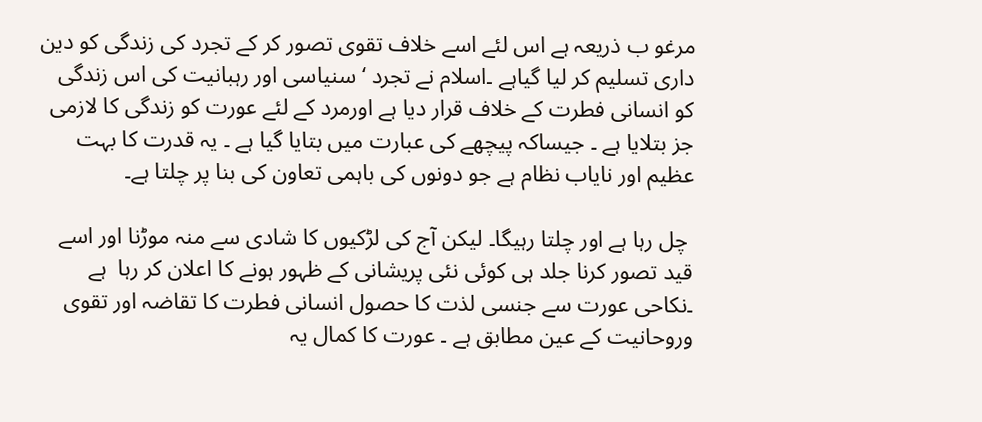مرغو ب ذریعہ ہے اس لئے اسے خلاف تقوی تصور کر کے تجرد کی زندگی کو دین داری تسلیم کر لیا گیاہے ۔اسلام نے تجرد ‘ سنیاسی اور رہبانیت کی اس زندگی کو انسانی فطرت کے خلاف قرار دیا ہے اورمرد کے لئے عورت کو زندگی کا لازمی جز بتلایا ہے ۔ جیساکہ پیچھے کی عبارت میں بتایا گیا ہے ۔ یہ قدرت کا بہت عظیم اور نایاب نظام ہے جو دونوں کی باہمی تعاون کی بنا پر چلتا ہے۔

 چل رہا ہے اور چلتا رہیگا۔ لیکن آج کی لڑکیوں کا شادی سے منہ موڑنا اور اسے قید تصور کرنا جلد ہی کوئی نئی پریشانی کے ظہور ہونے کا اعلان کر رہا  ہے ۔نکاحی عورت سے جنسی لذت کا حصول انسانی فطرت کا تقاضہ اور تقوی وروحانیت کے عین مطابق ہے ۔ عورت کا کمال یہ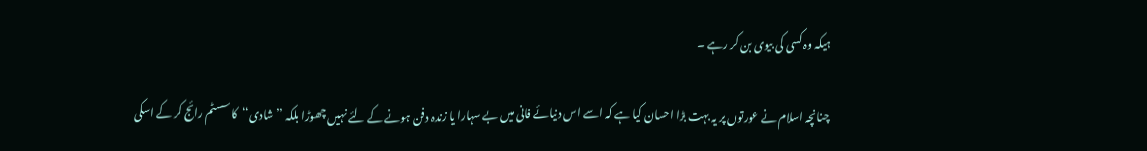ہیکہ وہ کسی کی بیوی بن کر رہے ۔

 چنانچہ اسلام نے عورتوں پر یہ بہت بڑا احسان کیا ہے کہ اسے اس دنیائے فانی میں بے سہارا یا زندہ دفن ہونے کے لئے نہیں چھوڑا بلکہ ’’شادی‘‘کا سسٹم رائج کر کے اسکی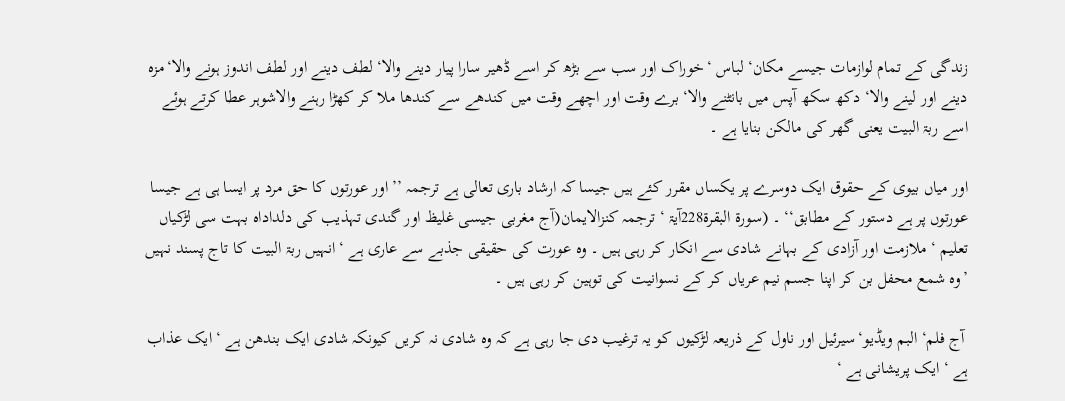زندگی کے تمام لوازمات جیسے مکان‘ لباس ‘خوراک اور سب سے بڑھ کر اسے ڈھیر سارا پیار دینے والا‘ لطف دینے اور لطف اندوز ہونے والا‘مزہ دینے اور لینے والا‘ دکھ سکھ آپس میں بانٹنے والا‘ برے وقت اور اچھے وقت میں کندھے سے کندھا ملا کر کھڑا رہنے والاشوہر عطا کرتے ہوئے اسے ربۃ البیت یعنی گھر کی مالکن بنایا ہے ۔

اور میاں بیوی کے حقوق ایک دوسرے پر یکساں مقرر کئے ہیں جیسا کہ ارشاد باری تعالی ہے ترجمہ ’’ اور عورتوں کا حق مرد پر ایسا ہی ہے جیسا عورتوں پر ہے دستور کے مطابق‘‘ ۔ (سورۃ البقرۃ228آیۃ ‘ ترجمہ کنزالایمان(آج مغربی جیسی غلیظ اور گندی تہذیب کی دلداداہ بہت سی لڑکیاں تعلیم ‘ ملازمت اور آزادی کے بہانے شادی سے انکار کر رہی ہیں ۔ وہ عورت کی حقیقی جذبے سے عاری ہے ‘ انہیں ربۃ البیت کا تاج پسند نہیں ’وہ شمع محفل بن کر اپنا جسم نیم عریاں کر کے نسوانیت کی توہین کر رہی ہیں ۔

 آج فلم‘ البم ویڈیو‘سیرئیل اور ناول کے ذریعہ لڑکیوں کو یہ ترغیب دی جا رہی ہے کہ وہ شادی نہ کریں کیونکہ شادی ایک بندھن ہے ‘ ایک عذاب ہے ‘ ایک پریشانی ہے ‘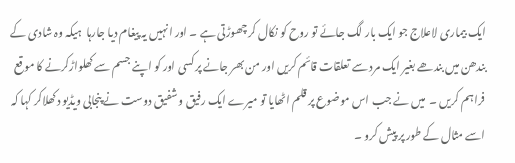ایک بیماری لاعلاج جو ایک بار لگ جائے تو روح کو نکال کر چھوڑتی ہے ۔ اور انہیں یہ پیغام دیا جارہا  ہیکہ وہ شادی کے بندھن میں بندھے بغیر ایک مرد سے تعلقات قائم کریں اور من بھر جانے پر کسی اور کو اپنے جسم سے کھلواڑکرنے کا موقع فراہم کریں ۔  میں نے جب اس موضوع پر قلم اٹھایا تو میرے ایک رفیق و شفیق دوست نے پنجابی ویڈیو دکھلاکر کہا کہ اسے مثال کے طور پر پیش کرو ۔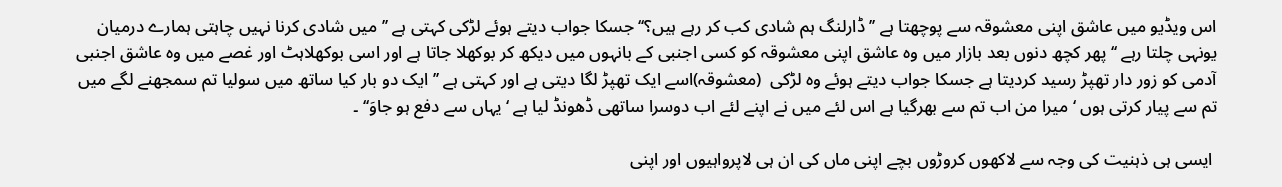اس ویڈیو میں عاشق اپنی معشوقہ سے پوچھتا ہے ’’ ڈارلنگ ہم شادی کب کر رہے ہیں؟‘‘ جسکا جواب دیتے ہوئے لڑکی کہتی ہے ’’ میں شادی کرنا نہیں چاہتی ہمارے درمیان یونہی چلتا رہے ‘‘ پھر کچھ دنوں بعد بازار میں وہ عاشق اپنی معشوقہ کو کسی اجنبی کے بانہوں میں دیکھ کر بوکھلا جاتا ہے اور اسی بوکھلاہٹ اور غصے میں وہ عاشق اجنبی آدمی کو زور دار تھپڑ رسید کردیتا ہے جسکا جواب دیتے ہوئے وہ لڑکی  (معشوقہ)اسے ایک تھپڑ لگا دیتی ہے اور کہتی ہے ’’ ایک دو بار کیا ساتھ میں سولیا تم سمجھنے لگے میں تم سے پیار کرتی ہوں ‘ میرا من اب تم سے بھرگیا ہے اس لئے میں نے اپنے لئے اب دوسرا ساتھی ڈھونڈ لیا ہے ‘یہاں سے دفع ہو جاوَ‘‘ ۔

 ایسی ہی ذہنیت کی وجہ سے لاکھوں کروڑوں بچے اپنی ماں کی ان ہی لاپرواہیوں اور اپنی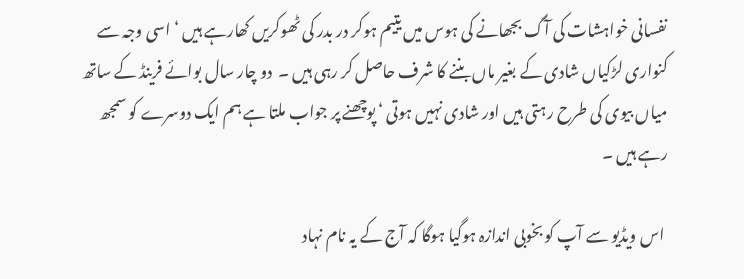نفسانی خواہشات کی آگ بجھانے کی ہوس میں یتیم ہوکر در بدر کی ٹھوکریں کھارہے ہیں ‘ اسی وجہ سے کنواری لڑکیاں شادی کے بغیر ماں بننے کا شرف حاصل کر رہی ہیں ۔  دو چار سال بوائے فرینڈ کے ساتھ میاں بیوی کی طرح رہتی ہیں اور شادی نہیں ہوتی ‘ پوچھنے پر جواب ملتا ہے ہم ایک دوسرے کو سمجھ رہے ہیں ۔

 اس ویڈیو سے آپ کو بخوبی اندازہ ہوگیا ہوگا کہ آج کے یہ نام نہاد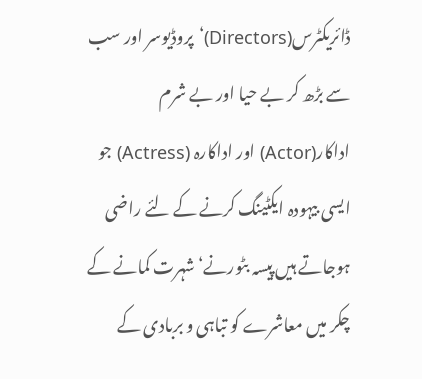ڈائریکٹرس(Directors)‘پروڈیوسر اور سب سے بڑھ کر بے حیا اور بے شرم اداکار(Actor) اور اداکارہ (Actress) جو ایسی بیہودہ ایکٹینگ کرنے کے لئے راضی ہوجاتے ہیں پیسہ بٹورنے‘ شہرت کمانے کے چکر میں معاشرے کو تباہى و بربادی کے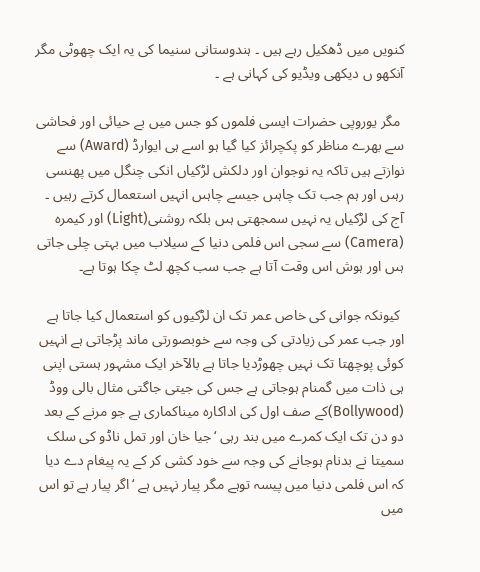کنویں میں ڈھکیل رہے ہیں ۔ ہندوستانی سنیما کی یہ ایک چھوٹی مگر آنکھو ں دیکھی ویڈیو کی کہانی ہے ۔

 مگر یوروپی حضرات ایسی فلموں کو جس میں بے حیائی اور فحاشی سے بھرے مناظر کو پکچرائز کیا گیا ہو اسے ہی ایوارڈ (Award) سے نوازتے ہیں تاکہ یہ نوجوان اور دلکش لڑکیاں انكى چنگل میں پھنسی رہىں اور ہم جب تک چاہىں جیسے چاہىں انہیں استعمال کرتے رہیں ۔ آج کی لڑکیاں یہ نہیں سمجھتى ہىں بلکہ روشنی(Light) اور کیمرہ (Camera) سے سجی اس فلمی دنیا کے سیلاب میں بہتی چلی جاتی ہىں اور ہوش اس وقت آتا ہے جب سب کچھ لٹ چکا ہوتا ہے۔

 کیونکہ جوانی کی خاص عمر تک ان لڑکیوں کو استعمال کیا جاتا ہے اور جب عمر کی زیادتی کی وجہ سے خوبصورتی ماند پڑجاتی ہے انہیں کوئی پوچھتا تک نہیں چھوڑدیا جاتا ہے بالآخر ایک مشہور ہستی اپنی ہی ذات میں گمنام ہوجاتی ہے جس کی جیتی جاگتی مثال بالی ووڈ (Bollywood)کے صف اول کی اداکارہ میناکماری ہے جو مرنے کے بعد دو دن تک ایک کمرے میں بند رہى ‘جیا خان اور تمل ناڈو کی سلک سمیتا نے بدنام ہوجانے کی وجہ سے خود کشی کر کے یہ پیغام دے دیا کہ اس فلمی دنیا میں پیسہ توہے مگر پیار نہیں ہے ‘اگر پیار ہے تو اس میں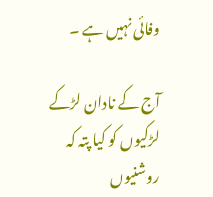وفائی نہیں ہے ۔

آج کے نادان لڑکے لڑکیوں کو کیا پتہ کہ روشنیوں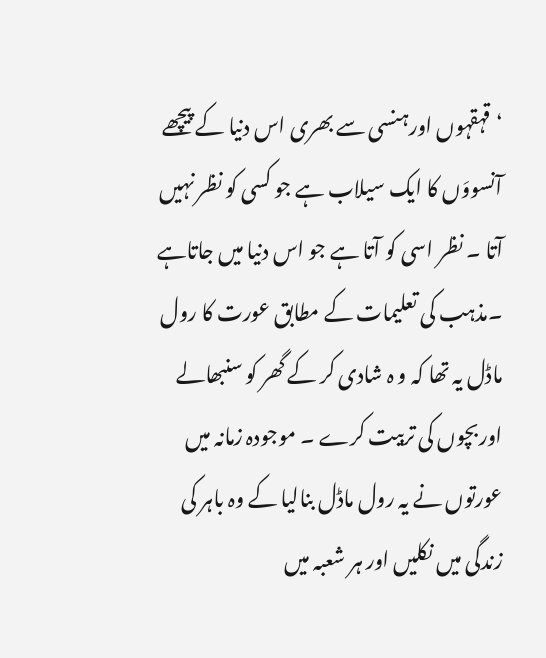‘قہقہوں اورہنسی سے بھری اس دنیا کے پیچھے آنسووَں کا ایک سیلاب ہے جو کسی کو نظر نہیں آتا ۔ نظر اسی کو آتا ہے جو اس دنیا میں جاتاہے ۔مذہب کی تعلیمات کے مطابق عورت کا رول ماڈل یہ تھا کہ و ہ شادی کر کے گھر کو سنبھالے اوربچوں کی تربیت کرے ۔ موجودہ زمانہ میں عورتوں نے یہ رول ماڈل بنالیا کے وہ باہر کی زندگی میں نکلیں اور ہر شعبہ میں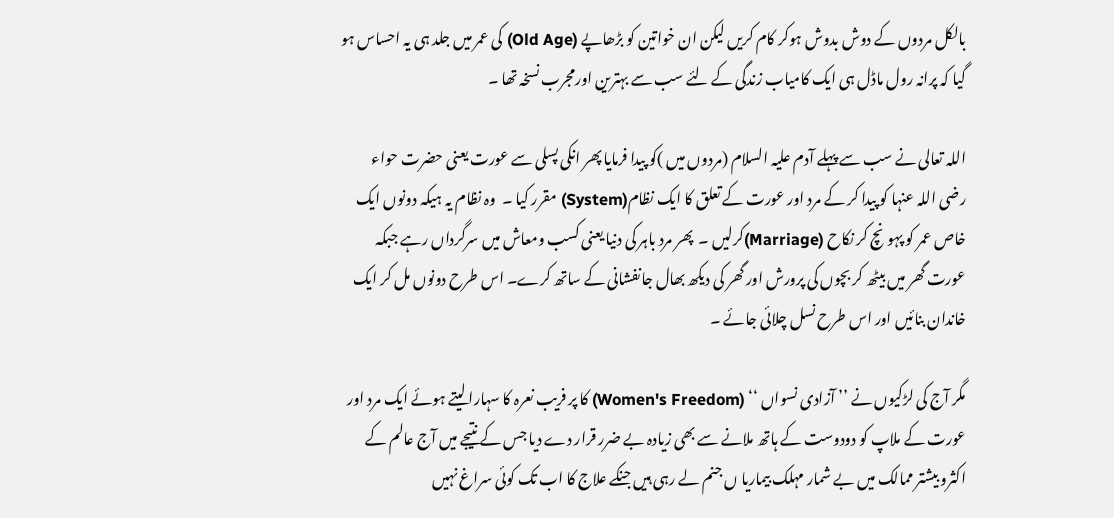بالکل مردوں کے دوش بدوش ہوکر کام کریں لیکن ان خواتین کو بڑھاپے (Old Age) کی عمر میں جلد ہی یہ احساس ہو گیا کہ پرانہ رول ماڈل ہی ایک کامیاب زندگی کے لئے سب سے بہترین اورمجرب نسخہ تھا ۔

اللہ تعالی نے سب سے پہلے آدم علیہ السلام (مردوں میں )کو پیدا فرمایا پھر انکی پسلی سے عورت یعنی حضرت حواء رضی اللہ عنہا کو پیدا کر کے مرد اور عورت کے تعلق کا ایک نظام(System) مقرر کیا ۔  وہ نظام یہ ہیکہ دونوں ایک خاص عمر کو پہونچ کر نکاح (Marriage)کرلیں ۔  پھر مرد باہر کی دنیا یعنی کسب ومعاش میں سرگرداں رہے جبکہ عورت گھر میں بیٹھ کر بچوں کی پرورش اور گھر کی دیکھ بھال جانفشانی کے ساتھ کرے۔ اس طرح دونوں مل کر ایک خاندان بنائیں اور اس طرح نسل چلائی جائے ۔

مگر آج کی لڑکیوں نے ’’ آزادی نسواں ‘‘ (Women's Freedom) کا پر فریب نعرہ کا سہارا لیتے ہوئے ایک مرد اور عورت کے ملاپ کو دودوست کے ہاتھ ملانے سے بھی زیادہ بے ضرر قرار دے دیا جس کے نتیجے میں آج عالم کے اکثرو بیشتر ممالک میں بے شمار مہلک بیماریا ں جنم لے رہی ہیں جنکے علاج کا اب تک کوئی سراغ نہیں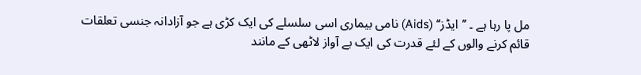مل پا رہا ہے ۔ ’’ایڈز‘‘ (Aids) نامی بیماری اسی سلسلے کی ایک کڑی ہے جو آزادانہ جنسی تعلقات قائم کرنے والوں کے لئے قدرت کی ایک بے آواز لاٹھی کے مانند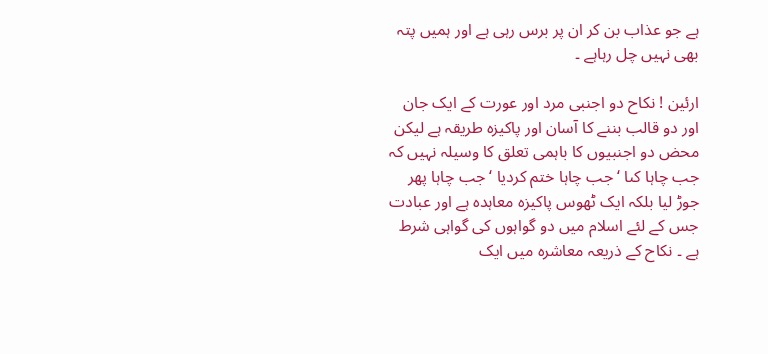ہے جو عذاب بن کر ان پر برس رہی ہے اور ہمیں پتہ بھی نہیں چل رہاہے ۔

ارئین ! نکاح دو اجنبی مرد اور عورت کے ایک جان اور دو قالب بننے کا آسان اور پاکیزہ طریقہ ہے لیکن محض دو اجنبیوں کا باہمی تعلق کا وسیلہ نہیں کہ جب چاہا کىا ‘ جب چاہا ختم کردیا ‘جب چاہا پھر جوڑ لیا بلکہ ایک ٹھوس پاکیزہ معاہدہ ہے اور عبادت جس کے لئے اسلام میں دو گواہوں کی گواہی شرط ہے ۔ نکاح کے ذریعہ معاشرہ میں ایک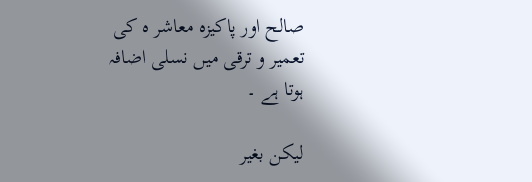صالح اور پاکیزہ معاشر ہ کی تعمیر و ترقی میں نسلی اضافہ ہوتا ہے ۔

لیکن بغیر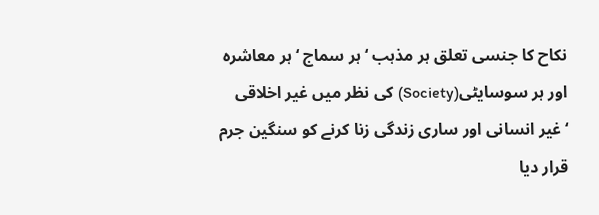نکاح کا جنسی تعلق ہر مذہب ‘ہر سماج ‘ہر معاشرہ اور ہر سوسايٹی(Society) کی نظر میں غیر اخلاقی ‘غیر انسانی اور ساری زندگی زنا کرنے کو سنگین جرم قرار دیا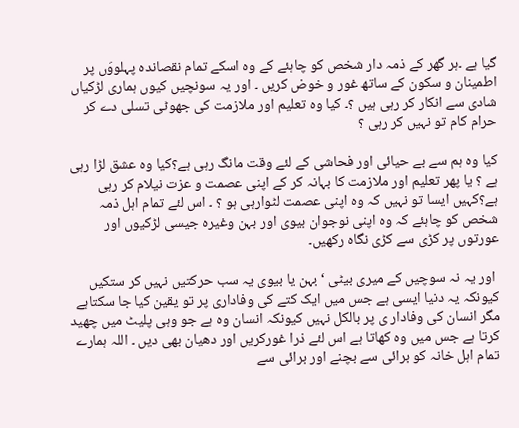گیا ہے ۔ہر گھر کے ذمہ دار شخص کو چاہئے کے وہ اسکے تمام نقصاندہ پہلووَں پر اطمینان و سکون کے ساتھ غور و خوض کریں ۔ اور یہ سونچیں کیوں ہماری لڑکیاں شادی سے انکار کر رہی ہیں ؟۔ کیا وہ تعلیم اور ملازمت کی جھوٹی تسلی دے کر حرام کام تو نہیں کر رہی ؟

کیا وہ ہم سے بے حیائی اور فحاشی کے لئے وقت مانگ رہی ہے؟کیا وہ عشق لڑا رہی ہے ؟ یا پھر تعلیم اور ملازمت کا بہانہ کر کے اپنی عصمت و عزت نیلام کر رہی ہے؟کہیں ایسا تو نہیں کہ وہ اپنی عصمت لٹوارہی ہو ؟ ۔ اس لئے تمام اہل ذمہ شخص کو چاہئے کہ وہ اپنی نوجوان بیوی اور بہن وغیرہ جیسی لڑکیوں اور عورتوں پر کڑی سے کڑی نگاہ رکھیں۔

 اور یہ نہ سوچیں کے میری بیٹی ‘بہن یا بیوی یہ سب حرکتیں نہیں کر ستکیں کیونکہ یہ دنیا ایسی ہے جس میں ایک کتے کی وفاداری پر تو یقین کیا جا سکتاہے مگر انسان کی وفادار ی پر بالکل نہیں کیونکہ انسان وہ ہے جو وہی پلیٹ میں چھید کرتا ہے جس میں وہ کھاتا ہے اس لئے ذرا غورکریں اور دھیان بھی دیں ۔ اللہ ہمارے تمام اہل خانہ کو برائی سے بچنے اور برائی سے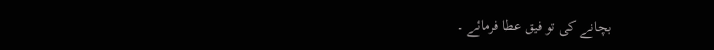بچانے کی تو فیق عطا فرمائے ۔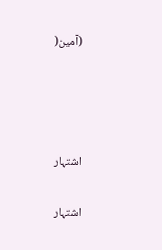(آمین(






اشتہار


اشتہار